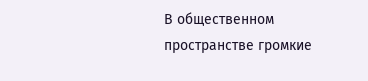В общественном пространстве громкие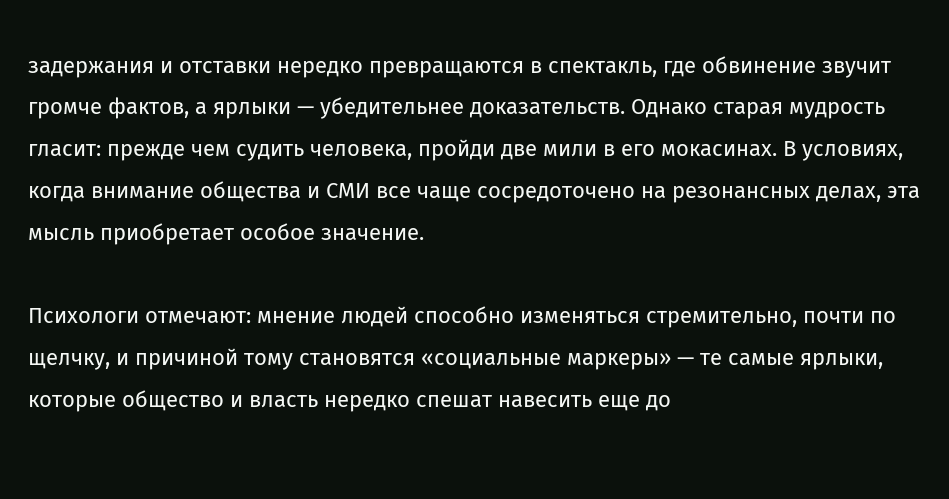задержания и отставки нередко превращаются в спектакль, где обвинение звучит громче фактов, а ярлыки — убедительнее доказательств. Однако старая мудрость гласит: прежде чем судить человека, пройди две мили в его мокасинах. В условиях, когда внимание общества и СМИ все чаще сосредоточено на резонансных делах, эта мысль приобретает особое значение.

Психологи отмечают: мнение людей способно изменяться стремительно, почти по щелчку, и причиной тому становятся «социальные маркеры» — те самые ярлыки, которые общество и власть нередко спешат навесить еще до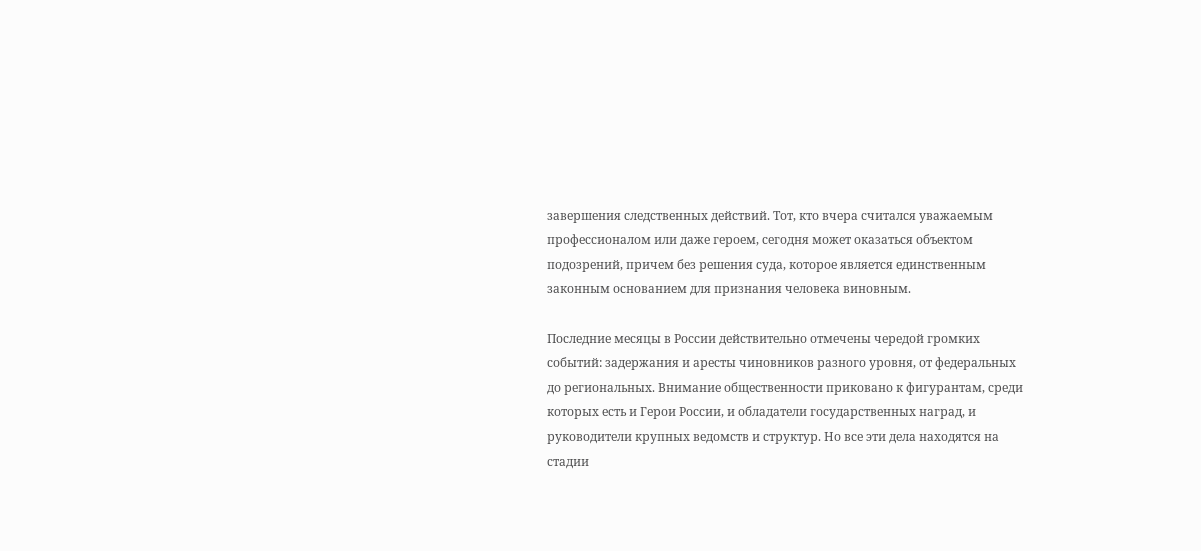завершения следственных действий. Тот, кто вчера считался уважаемым профессионалом или даже героем, сегодня может оказаться объектом подозрений, причем без решения суда, которое является единственным законным основанием для признания человека виновным.

Последние месяцы в России действительно отмечены чередой громких событий: задержания и аресты чиновников разного уровня, от федеральных до региональных. Внимание общественности приковано к фигурантам, среди которых есть и Герои России, и обладатели государственных наград, и руководители крупных ведомств и структур. Но все эти дела находятся на стадии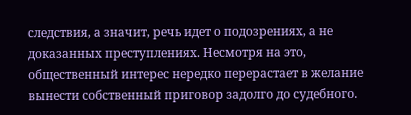следствия, а значит, речь идет о подозрениях, а не доказанных преступлениях. Несмотря на это, общественный интерес нередко перерастает в желание вынести собственный приговор задолго до судебного.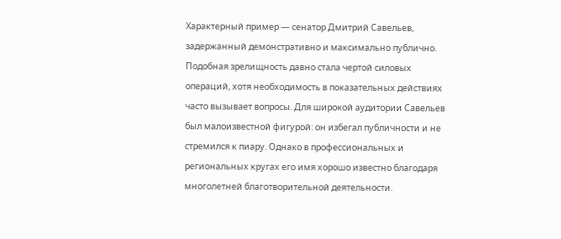Характерный пример — сенатор Дмитрий Савельев, задержанный демонстративно и максимально публично. Подобная зрелищность давно стала чертой силовых операций, хотя необходимость в показательных действиях часто вызывает вопросы. Для широкой аудитории Савельев был малоизвестной фигурой: он избегал публичности и не стремился к пиару. Однако в профессиональных и региональных кругах его имя хорошо известно благодаря многолетней благотворительной деятельности.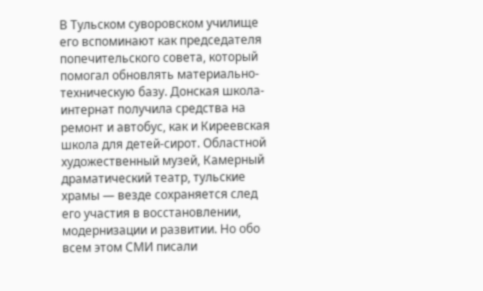В Тульском суворовском училище его вспоминают как председателя попечительского совета, который помогал обновлять материально-техническую базу. Донская школа-интернат получила средства на ремонт и автобус, как и Киреевская школа для детей-сирот. Областной художественный музей, Камерный драматический театр, тульские храмы — везде сохраняется след его участия в восстановлении, модернизации и развитии. Но обо всем этом СМИ писали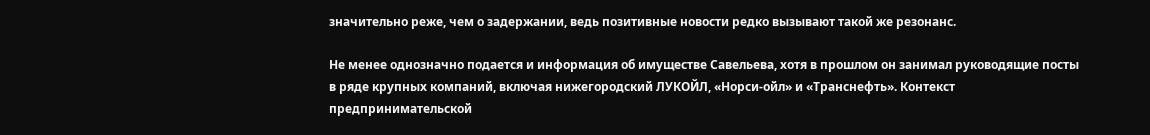значительно реже, чем о задержании, ведь позитивные новости редко вызывают такой же резонанс.

Не менее однозначно подается и информация об имуществе Савельева, хотя в прошлом он занимал руководящие посты в ряде крупных компаний, включая нижегородский ЛУКОЙЛ, «Норси-ойл» и «Транснефть». Контекст предпринимательской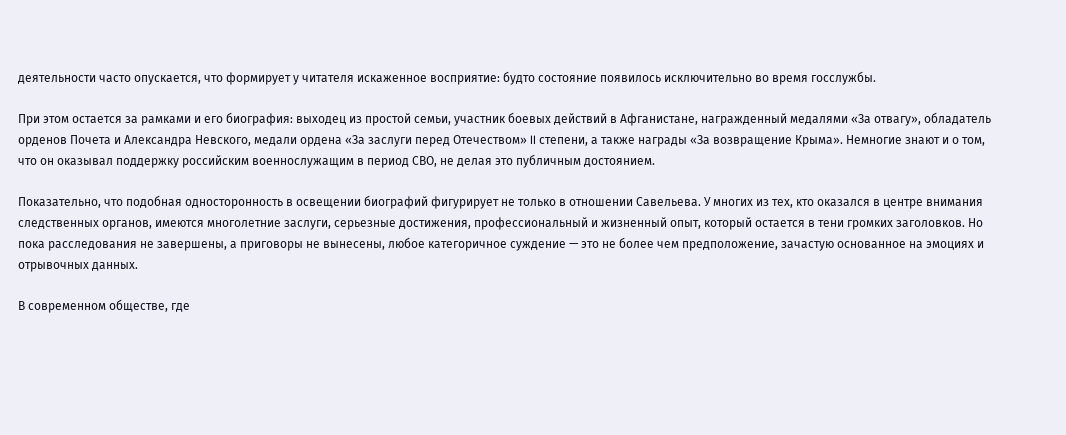деятельности часто опускается, что формирует у читателя искаженное восприятие: будто состояние появилось исключительно во время госслужбы.

При этом остается за рамками и его биография: выходец из простой семьи, участник боевых действий в Афганистане, награжденный медалями «За отвагу», обладатель орденов Почета и Александра Невского, медали ордена «За заслуги перед Отечеством» II степени, а также награды «За возвращение Крыма». Немногие знают и о том, что он оказывал поддержку российским военнослужащим в период СВО, не делая это публичным достоянием.

Показательно, что подобная односторонность в освещении биографий фигурирует не только в отношении Савельева. У многих из тех, кто оказался в центре внимания следственных органов, имеются многолетние заслуги, серьезные достижения, профессиональный и жизненный опыт, который остается в тени громких заголовков. Но пока расследования не завершены, а приговоры не вынесены, любое категоричное суждение — это не более чем предположение, зачастую основанное на эмоциях и отрывочных данных.

В современном обществе, где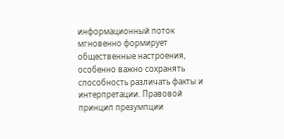информационный поток мгновенно формирует общественные настроения, особенно важно сохранять способность различать факты и интерпретации. Правовой принцип презумпции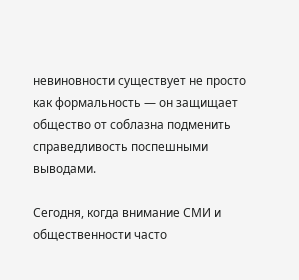невиновности существует не просто как формальность — он защищает общество от соблазна подменить справедливость поспешными выводами.

Сегодня, когда внимание СМИ и общественности часто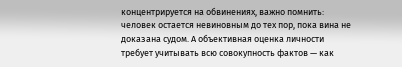концентрируется на обвинениях, важно помнить: человек остается невиновным до тех пор, пока вина не доказана судом. А объективная оценка личности требует учитывать всю совокупность фактов — как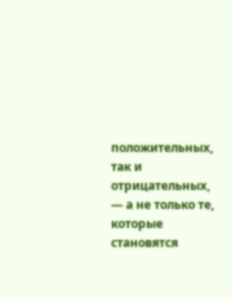положительных, так и отрицательных, — а не только те, которые становятся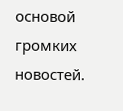основой громких новостей.